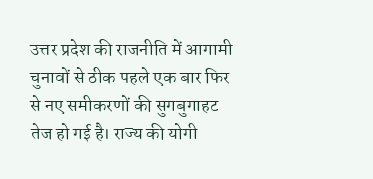उत्तर प्रदेश की राजनीति में आगामी चुनावों से ठीक पहले एक बार फिर से नए समीकरणों की सुगबुगाहट तेज हो गई है। राज्य की योगी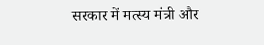सरकार में मत्स्य मंत्री और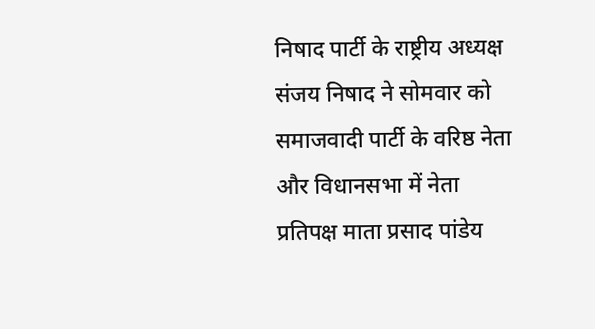निषाद पार्टी के राष्ट्रीय अध्यक्ष संजय निषाद ने सोमवार को समाजवादी पार्टी के वरिष्ठ नेता और विधानसभा में नेता प्रतिपक्ष माता प्रसाद पांडेय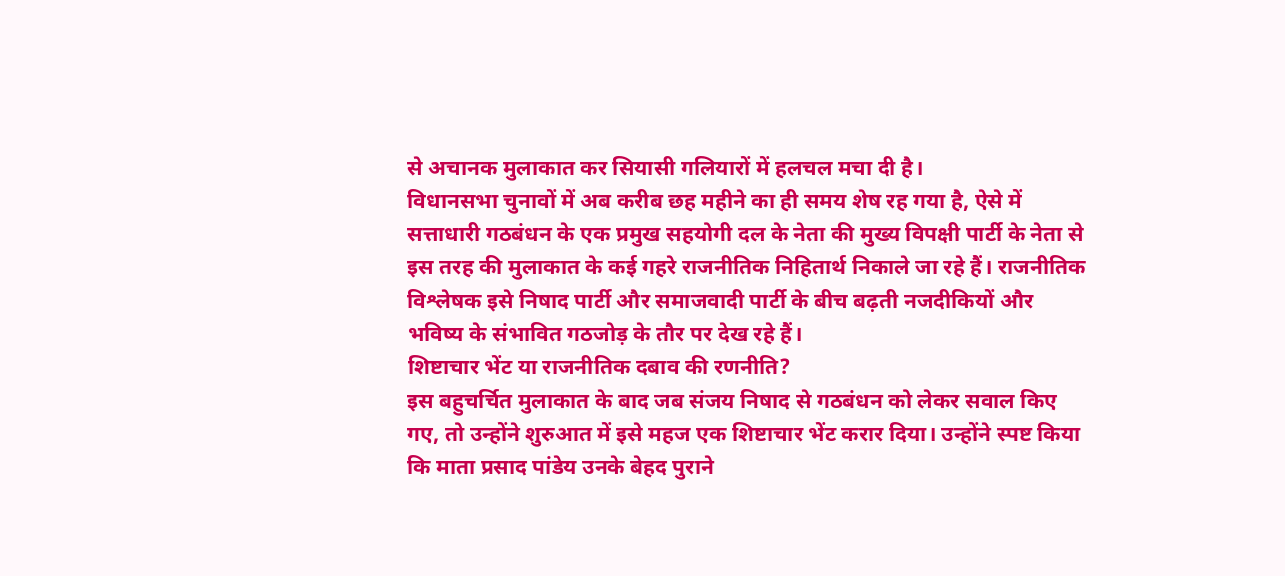से अचानक मुलाकात कर सियासी गलियारों में हलचल मचा दी है।
विधानसभा चुनावों में अब करीब छह महीने का ही समय शेष रह गया है, ऐसे में सत्ताधारी गठबंधन के एक प्रमुख सहयोगी दल के नेता की मुख्य विपक्षी पार्टी के नेता से इस तरह की मुलाकात के कई गहरे राजनीतिक निहितार्थ निकाले जा रहे हैं। राजनीतिक विश्लेषक इसे निषाद पार्टी और समाजवादी पार्टी के बीच बढ़ती नजदीकियों और भविष्य के संभावित गठजोड़ के तौर पर देख रहे हैं।
शिष्टाचार भेंट या राजनीतिक दबाव की रणनीति?
इस बहुचर्चित मुलाकात के बाद जब संजय निषाद से गठबंधन को लेकर सवाल किए गए, तो उन्होंने शुरुआत में इसे महज एक शिष्टाचार भेंट करार दिया। उन्होंने स्पष्ट किया कि माता प्रसाद पांडेय उनके बेहद पुराने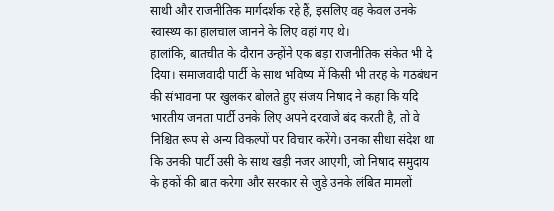साथी और राजनीतिक मार्गदर्शक रहे हैं, इसलिए वह केवल उनके स्वास्थ्य का हालचाल जानने के लिए वहां गए थे।
हालांकि, बातचीत के दौरान उन्होंने एक बड़ा राजनीतिक संकेत भी दे दिया। समाजवादी पार्टी के साथ भविष्य में किसी भी तरह के गठबंधन की संभावना पर खुलकर बोलते हुए संजय निषाद ने कहा कि यदि भारतीय जनता पार्टी उनके लिए अपने दरवाजे बंद करती है, तो वे निश्चित रूप से अन्य विकल्पों पर विचार करेंगे। उनका सीधा संदेश था कि उनकी पार्टी उसी के साथ खड़ी नजर आएगी, जो निषाद समुदाय के हकों की बात करेगा और सरकार से जुड़े उनके लंबित मामलों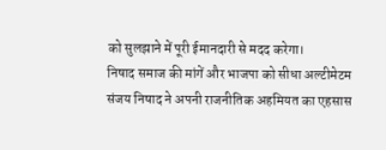को सुलझाने में पूरी ईमानदारी से मदद करेगा।
निषाद समाज की मांगें और भाजपा को सीधा अल्टीमेटम
संजय निषाद ने अपनी राजनीतिक अहमियत का एहसास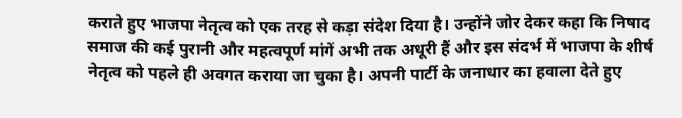कराते हुए भाजपा नेतृत्व को एक तरह से कड़ा संदेश दिया है। उन्होंने जोर देकर कहा कि निषाद समाज की कई पुरानी और महत्वपूर्ण मांगें अभी तक अधूरी हैं और इस संदर्भ में भाजपा के शीर्ष नेतृत्व को पहले ही अवगत कराया जा चुका है। अपनी पार्टी के जनाधार का हवाला देते हुए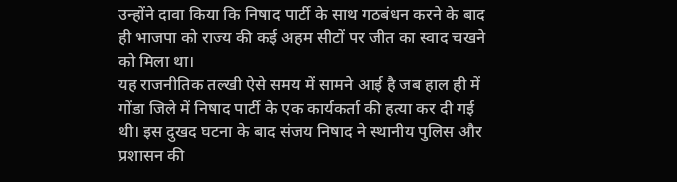उन्होंने दावा किया कि निषाद पार्टी के साथ गठबंधन करने के बाद ही भाजपा को राज्य की कई अहम सीटों पर जीत का स्वाद चखने को मिला था।
यह राजनीतिक तल्खी ऐसे समय में सामने आई है जब हाल ही में गोंडा जिले में निषाद पार्टी के एक कार्यकर्ता की हत्या कर दी गई थी। इस दुखद घटना के बाद संजय निषाद ने स्थानीय पुलिस और प्रशासन की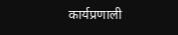कार्यप्रणाली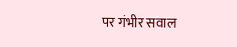पर गंभीर सवाल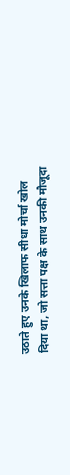उठाते हुए उनके खिलाफ सीधा मोर्चा खोल दिया था, जो सत्ता पक्ष के साथ उनकी मौजूदा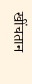खींचतान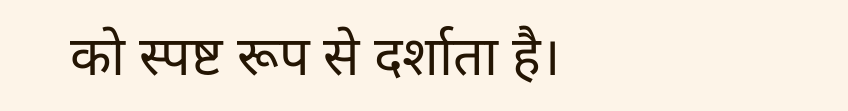को स्पष्ट रूप से दर्शाता है।